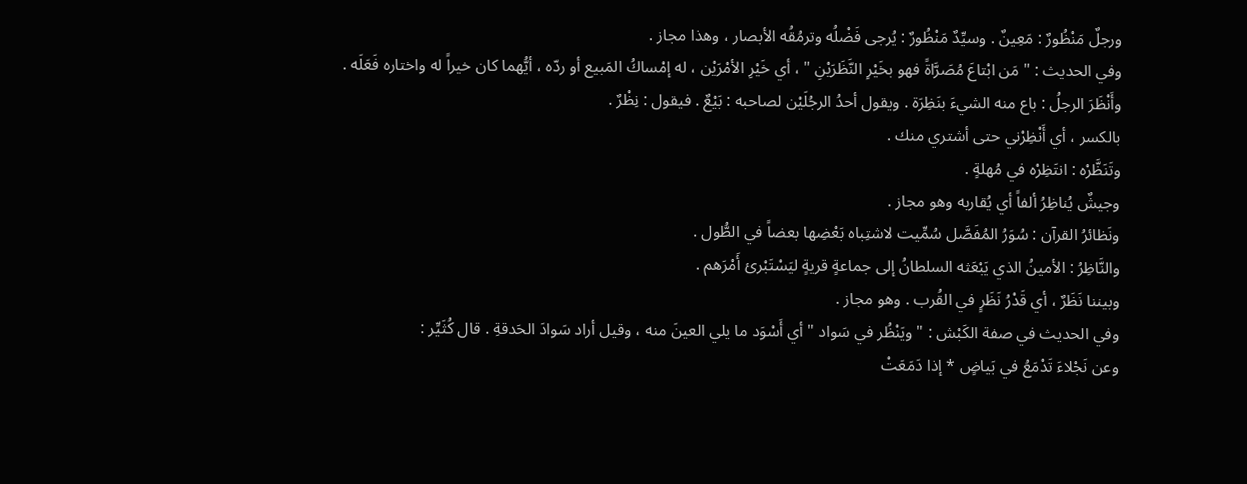ورجلٌ مَنْظُورٌ : مَعِينٌ . وسيِّدٌ مَنْظُورٌ : يُرجى فَضْلُه وترمُقُه الأبصار ، وهذا مجاز .
وفي الحديث : " مَن ابْتاعَ مُصَرَّاةً فهو بخَيْرِ النَّظَرَيْنِ " ، أي خَيْرِ الأمْرَيْن ، له إمْساكُ المَبيع أو ردّه ، أيُّهما كان خيراً له واختاره فَعَلَه .
وأَنْظَرَ الرجلُ : باع منه الشيءَ بنَظِرَة . ويقول أحدُ الرجُلَيْن لصاحبه : بَيْعٌ . فيقول : نِظْرٌ .
بالكسر ، أي أَنْظِرْني حتى أشتري منك .
وتَنَظَّرْه : انتَظِرْه في مُهلةٍ .
وجيشٌ يُناظِرُ ألفاً أي يُقاربه وهو مجاز .
ونَظائرُ القرآن : سُوَرُ المُفَصَّل سُمِّيت لاشتِباه بَعْضِها بعضاً في الطُّول .
والنَّاظِرُ : الأمينُ الذي يَبْعَثه السلطانُ إلى جماعةٍ قريةٍ ليَسْتَبْرئ أَمْرَهم .
وبيننا نَظَرٌ ، أي قَدْرُ نَظَرٍ في القُرب . وهو مجاز .
وفي الحديث في صفة الكَبْش : " ويَنْظُر في سَواد " أي أَسْوَد ما يلي العينَ منه ، وقيل أراد سَوادَ الحَدقةِ . قال كُثَيِّر :
وعن نَجْلاءَ تَدْمَعُ في بَياضٍ * إذا دَمَعَتْ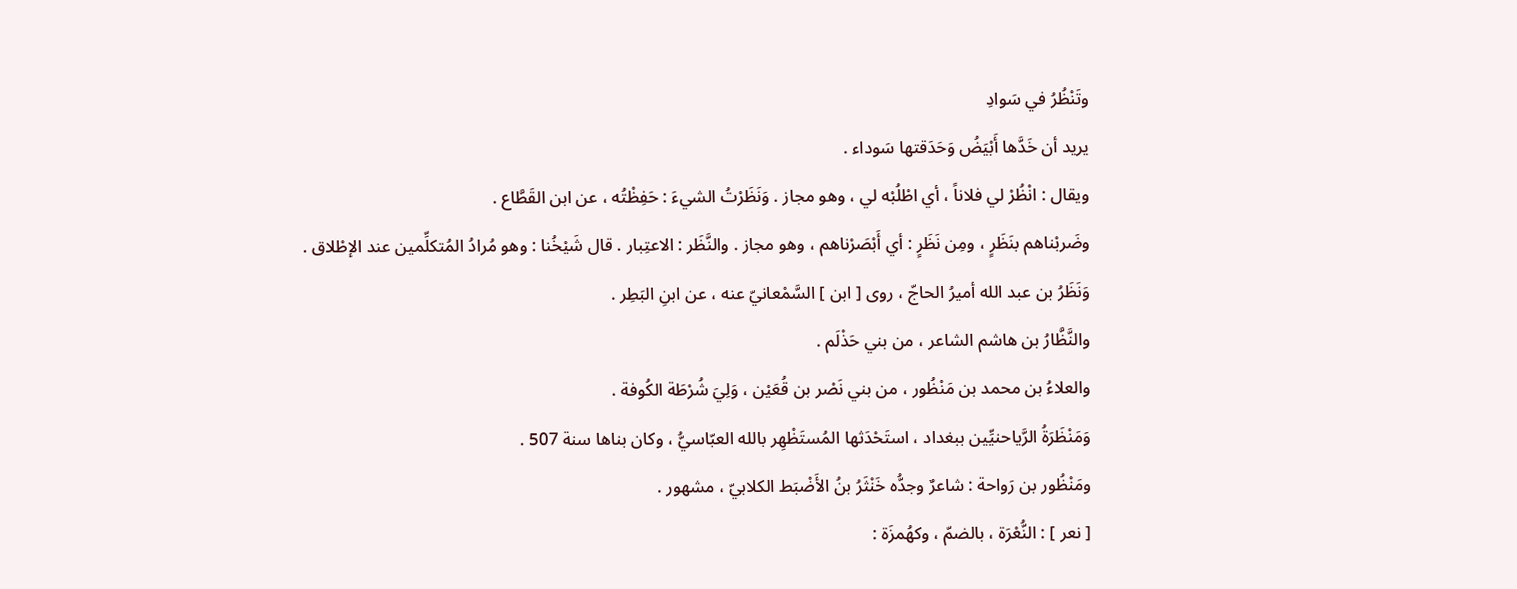وتَنْظُرُ في سَوادِ
يريد أن خَدَّها أَبْيَضُ وَحَدَقتها سَوداء .
ويقال : انْظُرْ لي فلاناً ، أي اطْلُبْه لي ، وهو مجاز . وَنَظَرْتُ الشيءَ : حَفِظْتُه ، عن ابن القَطَّاع .
وضَربْناهم بنَظَرٍ ، ومِن نَظَرٍ : أي أَبْصَرْناهم ، وهو مجاز . والنَّظَر : الاعتِبار . قال شَيْخُنا : وهو مُرادُ المُتكلِّمين عند الإطْلاق .
وَنَظَرُ بن عبد الله أميرُ الحاجّ ، روى [ ابن ] السَّمْعانيّ عنه ، عن ابنِ البَطِر .
والنَّظَّارُ بن هاشم الشاعر ، من بني حَذْلَم .
والعلاءُ بن محمد بن مَنْظُور ، من بني نَصْر بن قُعَيْن ، وَلِيَ شُرْطَة الكُوفة .
وَمَنْظَرَةُ الرَّياحنيِّين ببغداد ، استَحْدَثها المُستَظْهِر بالله العبّاسيُّ ، وكان بناها سنة 507 .
ومَنْظُور بن رَواحة : شاعرٌ وجدُّه خَنْثَرُ بنُ الأَضْبَط الكلابيّ ، مشهور .
[ نعر ] : النُّعْرَة ، بالضمّ ، وكهُمزَة :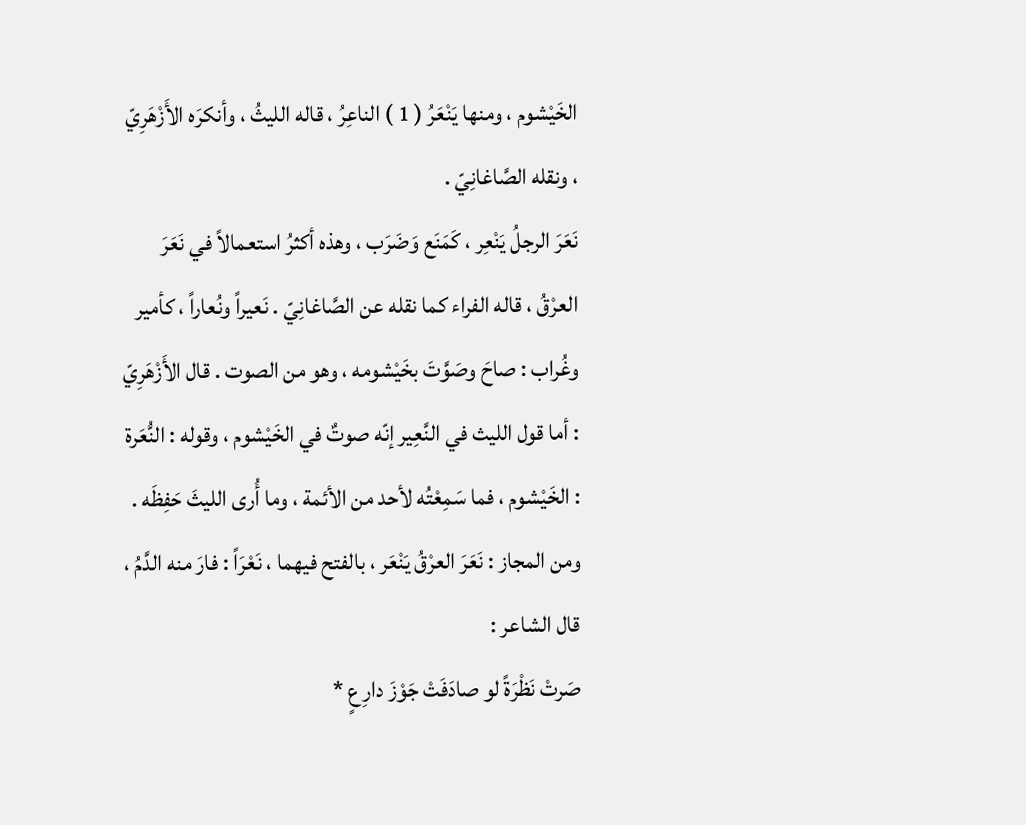الخَيْشوم ، ومنها يَنْعَرُ ( 1 ) الناعِرُ ، قاله الليثُ ، وأنكرَه الأَزْهَرِيّ ، ونقله الصَّاغانِيّ .
نَعَرَ الرجلُ يَنْعِر ، كَمَنَع وَضَرَب ، وهذه أكثرُ استعمالاً في نَعَرَ العرْقُ ، قاله الفراء كما نقله عن الصَّاغانِيّ . نَعيراً ونُعاراً ، كأمير وغُراب : صاحَ وصَوَّتَ بخَيْشومه ، وهو من الصوت . قال الأَزْهَرِيّ : أما قول الليث في النَّعِير إنّه صوتٌ في الخَيْشوم ، وقوله : النُّعَرة : الخَيْشوم ، فما سَمِعْتُه لأحد من الأئمة ، وما أُرى الليثَ حَفِظَه .
ومن المجاز : نَعَرَ العرْقُ يَنْعَر ، بالفتح فيهما ، نَعْرَاً : فارَ منه الدَّمُ ، قال الشاعر :
صَرتْ نَظْرَةً لو صادَفَتْ جَوْزَ دارِعٍ *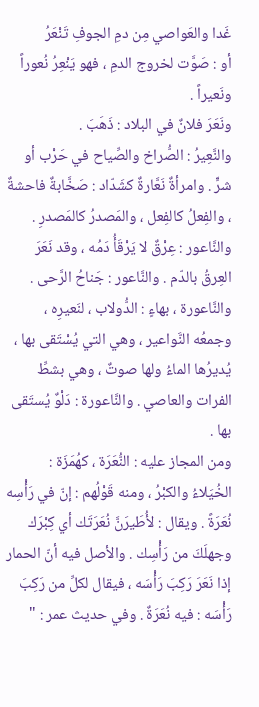غَدا والعَواصي مِن دمِ الجوفِ تَنْعَرُ
أو : صَوَّت لخروج الدمِ ، فهو يَنْعِرُ نُعوراً ونَعيراً .
ونَعَرَ فلانٌ في البلاد : ذَهَبَ .
والنَّعِيرُ : الصُّراخ والصِّياح في حَرْب أو شرٍّ . وامرأةٌ نَعَّارةٌ كشَدّاد : صَخَّابةٌ فاحشةٌ ، والفِعلُ كالفِعل ، والمَصدرُ كالمَصدرِ .
والنَّاعور : عِرْقٌ لا يَرْقَأُ دَمُه ، وقد نَعَرَ العِرقُ بالدّم . والنَّاعور : جَناحُ الرَّحى .
والنَّاعورة ، بهاءٍ : الدُّولاب ، لنَعيرِه ، وجمعُه النَّواعير ، وهي التي يُسْتَقى بها ، يُديرُها الماءُ ولها صوتٌ ، وهي بشطِّ الفرات والعاصي . والنَّاعورة : دَلْوٌ يُستَقى بها .
ومن المجاز عليه : النُّعَرَة ، كهُمَزَة : الخُيَلاءُ والكبْرُ ، ومنه قَوْلُهم : إنّ في رَأْسِه نُعَرَةً . ويقال : لأُطَيرَنَّ نُعَرَتَك أي كِبْرَك وجهلَكَ من رَأْسِك . والأصل فيه أنّ الحمار إذا نَعَرَ رَكِبَ رَأْسَه ، فيقال لكلِّ من رَكِبَ رَأْسَه : فيه نُعَرَةٌ . وفي حديث عمر : "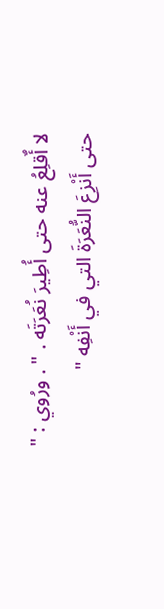لا أٌقلِعُ عنه حتى أُطِيرَ نُعَرَتَه . " . ورُوي : " حتى أَنْزِعَ النُّعَرَةَ التي في أَنْفِه "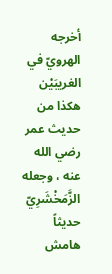أخرجه الهرويّ في الغريبَيْن هكذا من حديث عمر رضي الله عنه ، وجعله الزَّمَخْشَرِيّ حديثاً
هامش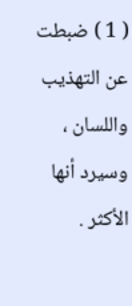( 1 ) ضبطت عن التهذيب واللسان ، وسيرد أنها الأكثر .